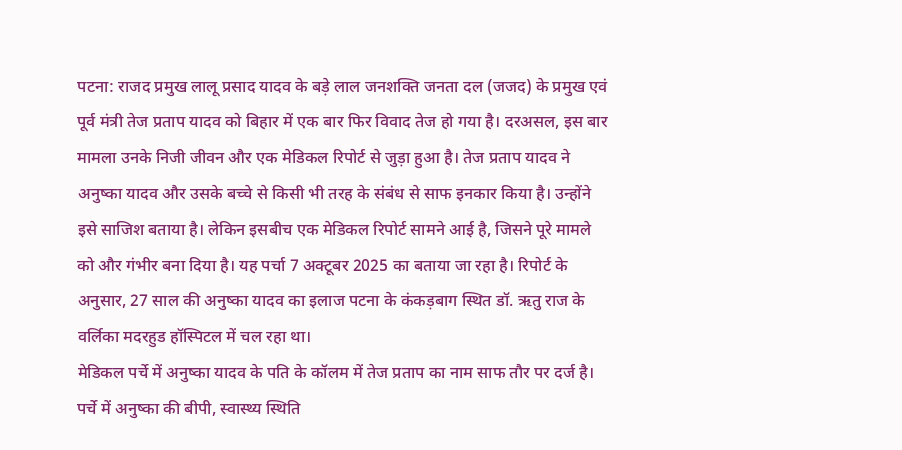पटना: राजद प्रमुख लालू प्रसाद यादव के बड़े लाल जनशक्ति जनता दल (जजद) के प्रमुख एवं पूर्व मंत्री तेज प्रताप यादव को बिहार में एक बार फिर विवाद तेज हो गया है। दरअसल, इस बार मामला उनके निजी जीवन और एक मेडिकल रिपोर्ट से जुड़ा हुआ है। तेज प्रताप यादव ने अनुष्का यादव और उसके बच्चे से किसी भी तरह के संबंध से साफ इनकार किया है। उन्होंने इसे साजिश बताया है। लेकिन इसबीच एक मेडिकल रिपोर्ट सामने आई है, जिसने पूरे मामले को और गंभीर बना दिया है। यह पर्चा 7 अक्टूबर 2025 का बताया जा रहा है। रिपोर्ट के अनुसार, 27 साल की अनुष्का यादव का इलाज पटना के कंकड़बाग स्थित डॉ. ऋतु राज के वर्लिका मदरहुड हॉस्पिटल में चल रहा था।
मेडिकल पर्चे में अनुष्का यादव के पति के कॉलम में तेज प्रताप का नाम साफ तौर पर दर्ज है। पर्चे में अनुष्का की बीपी, स्वास्थ्य स्थिति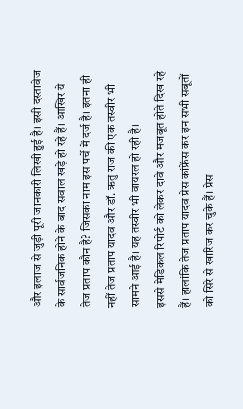और इलाज से जुड़ी पूरी जानकारी लिखी हुई है। इसी दस्तावेज के सार्वजनिक होने के बाद सवाल खड़े हो रहे हैं। आखिर ये तेज प्रताप कौन है? जिसका नाम इस पर्चे में दर्ज है। इतना ही नहीं तेज प्रताप यादव और डॉ. ऋतु राज की एक तस्वीर भी सामने आई है। यह तस्वीर भी वायरल हो रही है।
इससे मेडिकल रिपोर्ट को लेकर दावे और मजबूत होते दिख रहे हैं। हालांकि तेज प्रताप यादव प्रेस कांफ्रेंस कर इन सभी सबूतों को सिरे से खारिज कर चुके हैं। प्रेस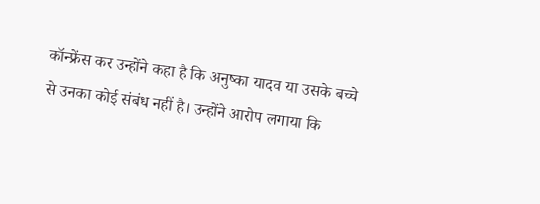कॉन्फ्रेंस कर उन्होंने कहा है कि अनुष्का यादव या उसके बच्चे से उनका कोई संबंध नहीं है। उन्होंने आरोप लगाया कि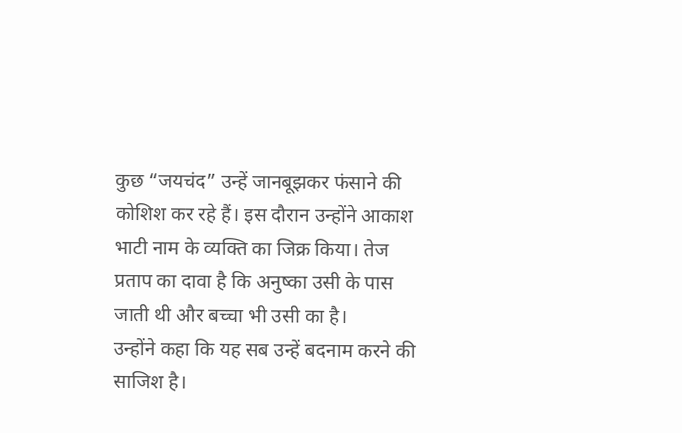कुछ “जयचंद” उन्हें जानबूझकर फंसाने की कोशिश कर रहे हैं। इस दौरान उन्होंने आकाश भाटी नाम के व्यक्ति का जिक्र किया। तेज प्रताप का दावा है कि अनुष्का उसी के पास जाती थी और बच्चा भी उसी का है।
उन्होंने कहा कि यह सब उन्हें बदनाम करने की साजिश है।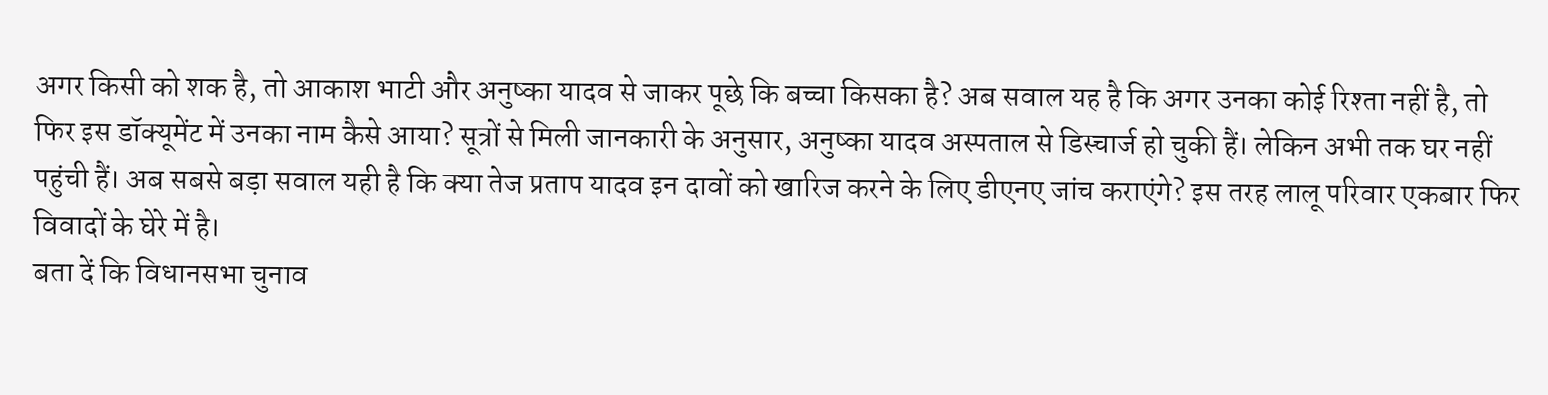अगर किसी को शक है, तो आकाश भाटी और अनुष्का यादव से जाकर पूछे कि बच्चा किसका है? अब सवाल यह है कि अगर उनका कोई रिश्ता नहीं है, तो फिर इस डॉक्यूमेंट में उनका नाम कैसे आया? सूत्रों से मिली जानकारी के अनुसार, अनुष्का यादव अस्पताल से डिस्चार्ज हो चुकी हैं। लेकिन अभी तक घर नहीं पहुंची हैं। अब सबसे बड़ा सवाल यही है कि क्या तेज प्रताप यादव इन दावों को खारिज करने के लिए डीएनए जांच कराएंगे? इस तरह लालू परिवार एकबार फिर विवादों के घेरे में है।
बता दें कि विधानसभा चुनाव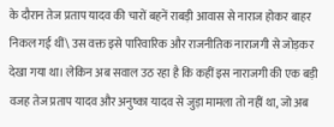के दौरान तेज प्रताप यादव की चारों बहनें राबड़ी आवास से नाराज होकर बाहर निकल गई थीं\ उस वक्त इसे पारिवारिक और राजनीतिक नाराजगी से जोड़कर देखा गया था। लेकिन अब सवाल उठ रहा है कि कहीं इस नाराजगी की एक बड़ी वजह तेज प्रताप यादव और अनुष्का यादव से जुड़ा मामला तो नहीं था, जो अब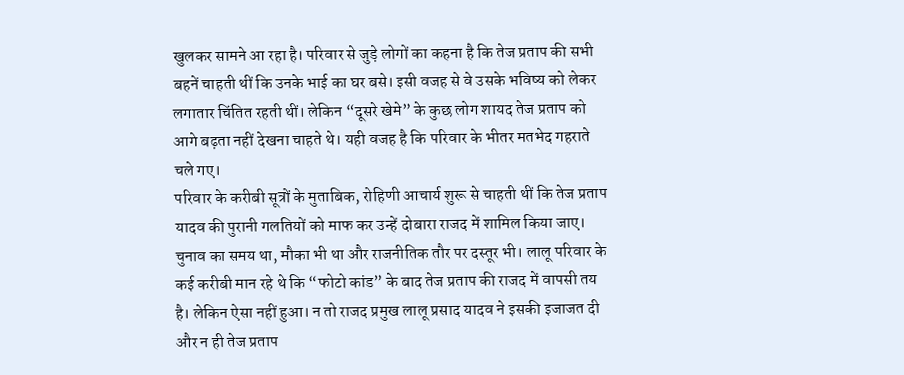खुलकर सामने आ रहा है। परिवार से जुड़े लोगों का कहना है कि तेज प्रताप की सभी बहनें चाहती थीं कि उनके भाई का घर बसे। इसी वजह से वे उसके भविष्य को लेकर लगातार चिंतित रहती थीं। लेकिन “दूसरे खेमे” के कुछ लोग शायद तेज प्रताप को आगे बढ़ता नहीं देखना चाहते थे। यही वजह है कि परिवार के भीतर मतभेद गहराते चले गए।
परिवार के करीबी सूत्रों के मुताबिक, रोहिणी आचार्य शुरू से चाहती थीं कि तेज प्रताप यादव की पुरानी गलतियों को माफ कर उन्हें दोबारा राजद में शामिल किया जाए। चुनाव का समय था, मौका भी था और राजनीतिक तौर पर दस्तूर भी। लालू परिवार के कई करीबी मान रहे थे कि “फोटो कांड” के बाद तेज प्रताप की राजद में वापसी तय है। लेकिन ऐसा नहीं हुआ। न तो राजद प्रमुख लालू प्रसाद यादव ने इसकी इजाजत दी और न ही तेज प्रताप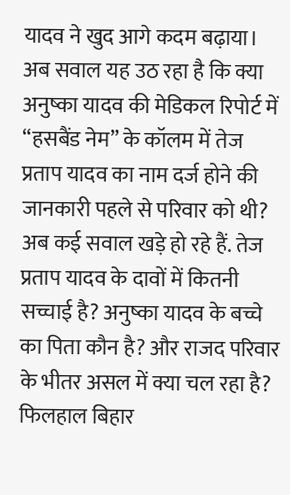यादव ने खुद आगे कदम बढ़ाया।
अब सवाल यह उठ रहा है कि क्या अनुष्का यादव की मेडिकल रिपोर्ट में “हसबैंड नेम” के कॉलम में तेज प्रताप यादव का नाम दर्ज होने की जानकारी पहले से परिवार को थी? अब कई सवाल खड़े हो रहे हैं. तेज प्रताप यादव के दावों में कितनी सच्चाई है? अनुष्का यादव के बच्चे का पिता कौन है? और राजद परिवार के भीतर असल में क्या चल रहा है? फिलहाल बिहार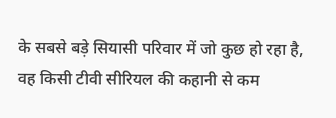के सबसे बड़े सियासी परिवार में जो कुछ हो रहा है, वह किसी टीवी सीरियल की कहानी से कम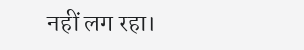नहीं लग रहा।